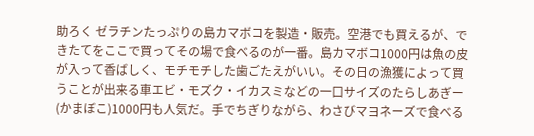助ろく ゼラチンたっぷりの島カマボコを製造・販売。空港でも買えるが、できたてをここで買ってその場で食べるのが一番。島カマボコ1000円は魚の皮が入って香ばしく、モチモチした歯ごたえがいい。その日の漁獲によって買うことが出来る車エビ・モズク・イカスミなどの一口サイズのたらしあぎー(かまぼこ)1000円も人気だ。手でちぎりながら、わさびマヨネーズで食べる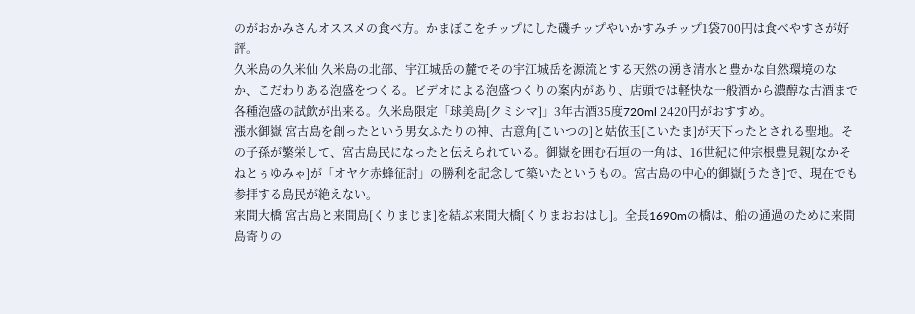のがおかみさんオススメの食べ方。かまぼこをチップにした磯チップやいかすみチップ1袋700円は食べやすさが好評。
久米島の久米仙 久米島の北部、宇江城岳の麓でその宇江城岳を源流とする天然の湧き清水と豊かな自然環境のなか、こだわりある泡盛をつくる。ビデオによる泡盛つくりの案内があり、店頭では軽快な一般酒から濃醇な古酒まで各種泡盛の試飲が出来る。久米島限定「球美島[クミシマ]」3年古酒35度720ml 2420円がおすすめ。
漲水御嶽 宮古島を創ったという男女ふたりの神、古意角[こいつの]と姑依玉[こいたま]が天下ったとされる聖地。その子孫が繁栄して、宮古島民になったと伝えられている。御嶽を囲む石垣の一角は、16世紀に仲宗根豊見親[なかそねとぅゆみゃ]が「オヤケ赤蜂征討」の勝利を記念して築いたというもの。宮古島の中心的御嶽[うたき]で、現在でも参拝する島民が絶えない。
来間大橋 宮古島と来間島[くりまじま]を結ぶ来間大橋[くりまおおはし]。全長1690mの橋は、船の通過のために来間島寄りの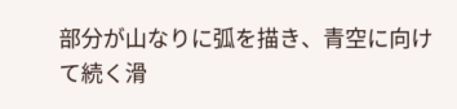部分が山なりに弧を描き、青空に向けて続く滑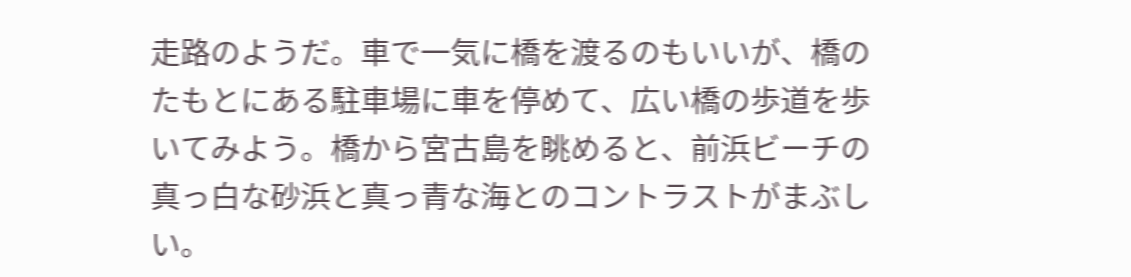走路のようだ。車で一気に橋を渡るのもいいが、橋のたもとにある駐車場に車を停めて、広い橋の歩道を歩いてみよう。橋から宮古島を眺めると、前浜ビーチの真っ白な砂浜と真っ青な海とのコントラストがまぶしい。